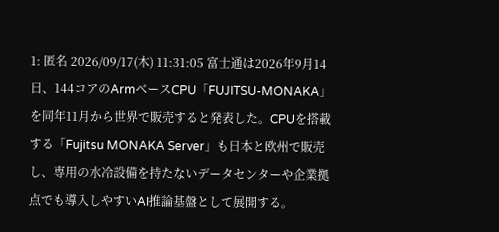1: 匿名 2026/09/17(木) 11:31:05 富士通は2026年9月14日、144コアのArmベースCPU「FUJITSU-MONAKA」を同年11月から世界で販売すると発表した。CPUを搭載する「Fujitsu MONAKA Server」も日本と欧州で販売し、専用の水冷設備を持たないデータセンターや企業拠点でも導入しやすいAI推論基盤として展開する。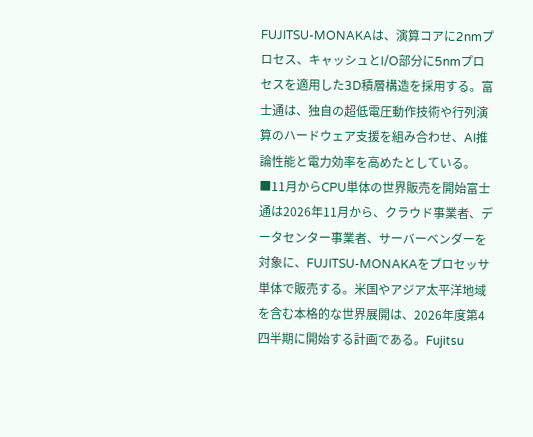FUJITSU-MONAKAは、演算コアに2nmプロセス、キャッシュとI/O部分に5nmプロセスを適用した3D積層構造を採用する。富士通は、独自の超低電圧動作技術や行列演算のハードウェア支援を組み合わせ、AI推論性能と電力効率を高めたとしている。■11月からCPU単体の世界販売を開始富士通は2026年11月から、クラウド事業者、データセンター事業者、サーバーベンダーを対象に、FUJITSU-MONAKAをプロセッサ単体で販売する。米国やアジア太平洋地域を含む本格的な世界展開は、2026年度第4四半期に開始する計画である。Fujitsu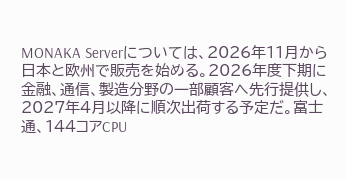MONAKA Serverについては、2026年11月から日本と欧州で販売を始める。2026年度下期に金融、通信、製造分野の一部顧客へ先行提供し、2027年4月以降に順次出荷する予定だ。富士通、144コアCPU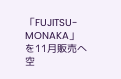「FUJITSU-MONAKA」を11月販売へ 空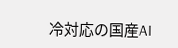冷対応の国産AI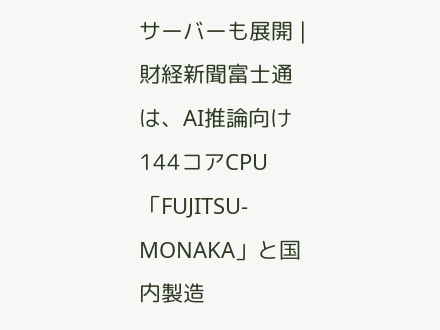サーバーも展開 | 財経新聞富士通は、AI推論向け144コアCPU「FUJITSU-MONAKA」と国内製造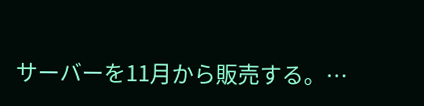サーバーを11月から販売する。…